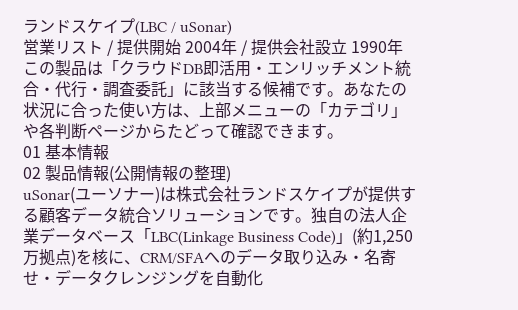ランドスケイプ(LBC / uSonar)
営業リスト / 提供開始 2004年 / 提供会社設立 1990年
この製品は「クラウドDB即活用・エンリッチメント統合・代行・調査委託」に該当する候補です。あなたの状況に合った使い方は、上部メニューの「カテゴリ」や各判断ページからたどって確認できます。
01 基本情報
02 製品情報(公開情報の整理)
uSonar(ユーソナー)は株式会社ランドスケイプが提供する顧客データ統合ソリューションです。独自の法人企業データベース「LBC(Linkage Business Code)」(約1,250万拠点)を核に、CRM/SFAへのデータ取り込み・名寄せ・データクレンジングを自動化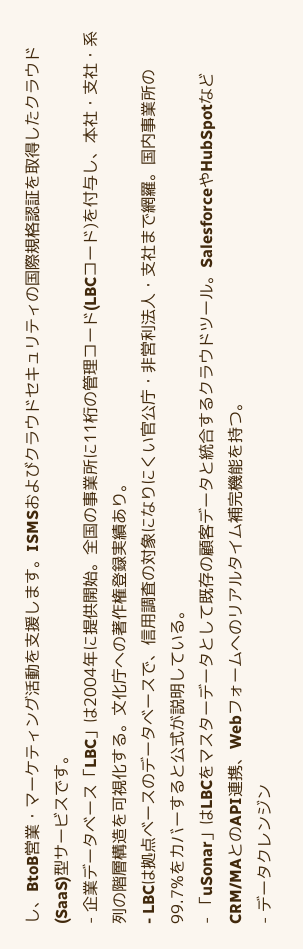し、BtoB営業・マーケティング活動を支援します。ISMSおよびクラウドセキュリティの国際規格認証を取得したクラウド(SaaS)型サービスです。
- 企業データベース「LBC」は2004年に提供開始。全国の事業所に11桁の管理コード(LBCコード)を付与し、本社・支社・系列の階層構造を可視化する。文化庁への著作権登録実績あり。
- LBCは拠点ベースのデータベースで、信用調査の対象になりにくい官公庁・非営利法人・支社まで網羅。国内事業所の99.7%をカバーすると公式が説明している。
- 「uSonar」はLBCをマスターデータとして既存の顧客データと統合するクラウドツール。SalesforceやHubSpotなどCRM/MAとのAPI連携、Webフォームへのリアルタイム補完機能を持つ。
- データクレンジン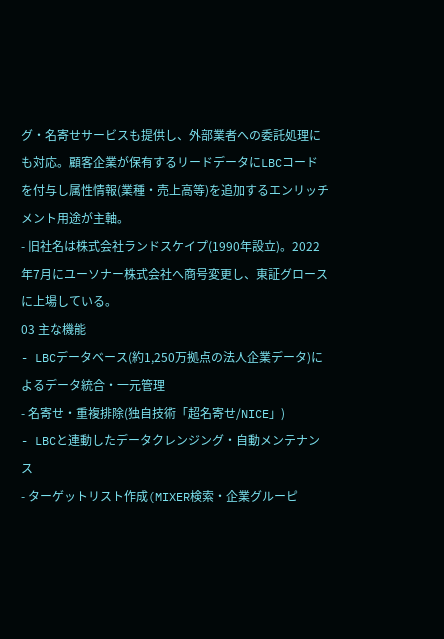グ・名寄せサービスも提供し、外部業者への委託処理にも対応。顧客企業が保有するリードデータにLBCコードを付与し属性情報(業種・売上高等)を追加するエンリッチメント用途が主軸。
- 旧社名は株式会社ランドスケイプ(1990年設立)。2022年7月にユーソナー株式会社へ商号変更し、東証グロースに上場している。
03 主な機能
- LBCデータベース(約1,250万拠点の法人企業データ)によるデータ統合・一元管理
- 名寄せ・重複排除(独自技術「超名寄せ/NICE」)
- LBCと連動したデータクレンジング・自動メンテナンス
- ターゲットリスト作成(MIXER検索・企業グルーピ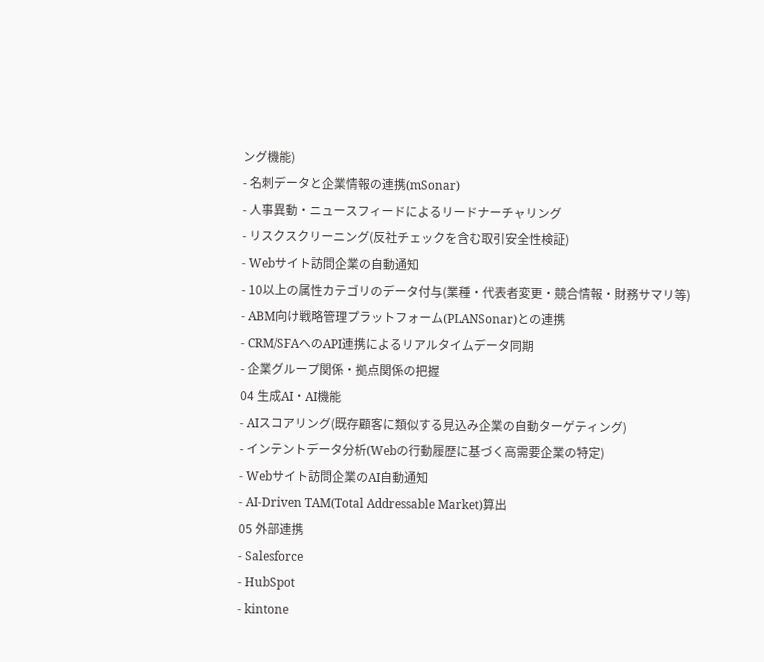ング機能)
- 名刺データと企業情報の連携(mSonar)
- 人事異動・ニュースフィードによるリードナーチャリング
- リスクスクリーニング(反社チェックを含む取引安全性検証)
- Webサイト訪問企業の自動通知
- 10以上の属性カテゴリのデータ付与(業種・代表者変更・競合情報・財務サマリ等)
- ABM向け戦略管理プラットフォーム(PLANSonar)との連携
- CRM/SFAへのAPI連携によるリアルタイムデータ同期
- 企業グループ関係・拠点関係の把握
04 生成AI・AI機能
- AIスコアリング(既存顧客に類似する見込み企業の自動ターゲティング)
- インテントデータ分析(Webの行動履歴に基づく高需要企業の特定)
- Webサイト訪問企業のAI自動通知
- AI-Driven TAM(Total Addressable Market)算出
05 外部連携
- Salesforce
- HubSpot
- kintone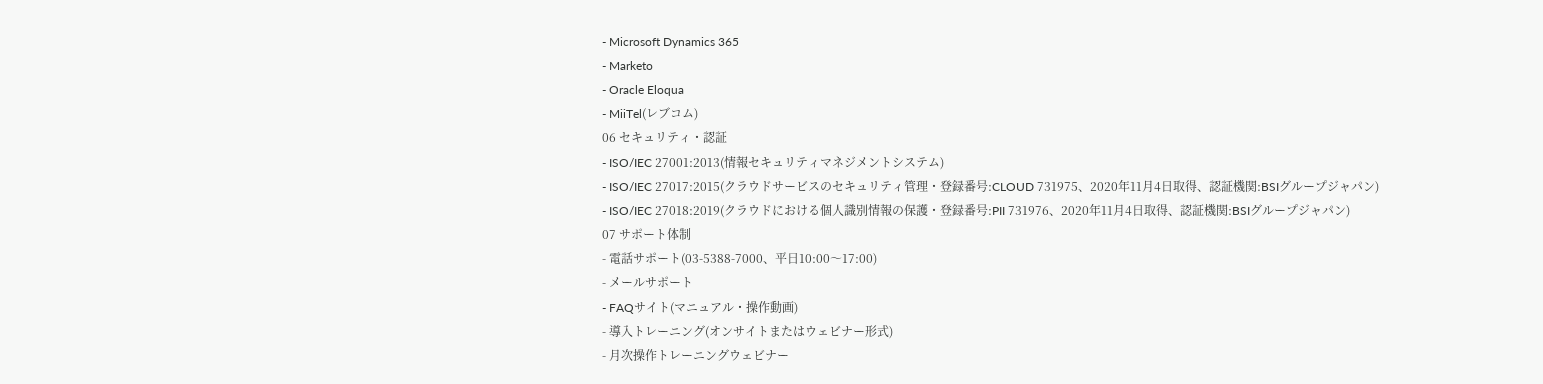- Microsoft Dynamics 365
- Marketo
- Oracle Eloqua
- MiiTel(レブコム)
06 セキュリティ・認証
- ISO/IEC 27001:2013(情報セキュリティマネジメントシステム)
- ISO/IEC 27017:2015(クラウドサービスのセキュリティ管理・登録番号:CLOUD 731975、2020年11月4日取得、認証機関:BSIグループジャパン)
- ISO/IEC 27018:2019(クラウドにおける個人識別情報の保護・登録番号:PII 731976、2020年11月4日取得、認証機関:BSIグループジャパン)
07 サポート体制
- 電話サポート(03-5388-7000、平日10:00〜17:00)
- メールサポート
- FAQサイト(マニュアル・操作動画)
- 導入トレーニング(オンサイトまたはウェビナー形式)
- 月次操作トレーニングウェビナー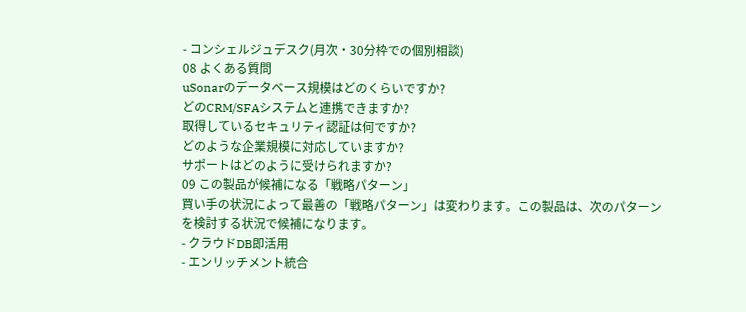- コンシェルジュデスク(月次・30分枠での個別相談)
08 よくある質問
uSonarのデータベース規模はどのくらいですか?
どのCRM/SFAシステムと連携できますか?
取得しているセキュリティ認証は何ですか?
どのような企業規模に対応していますか?
サポートはどのように受けられますか?
09 この製品が候補になる「戦略パターン」
買い手の状況によって最善の「戦略パターン」は変わります。この製品は、次のパターンを検討する状況で候補になります。
- クラウドDB即活用
- エンリッチメント統合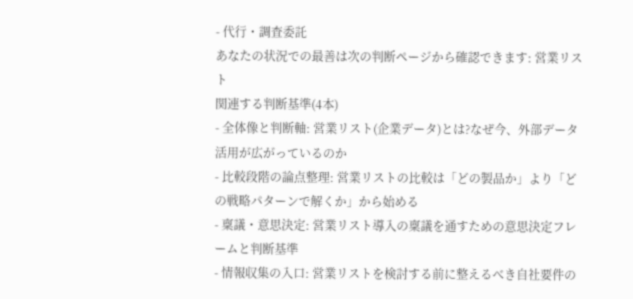- 代行・調査委託
あなたの状況での最善は次の判断ページから確認できます: 営業リスト
関連する判断基準(4本)
- 全体像と判断軸: 営業リスト(企業データ)とは?なぜ今、外部データ活用が広がっているのか
- 比較段階の論点整理: 営業リストの比較は「どの製品か」より「どの戦略パターンで解くか」から始める
- 稟議・意思決定: 営業リスト導入の稟議を通すための意思決定フレームと判断基準
- 情報収集の入口: 営業リストを検討する前に整えるべき自社要件の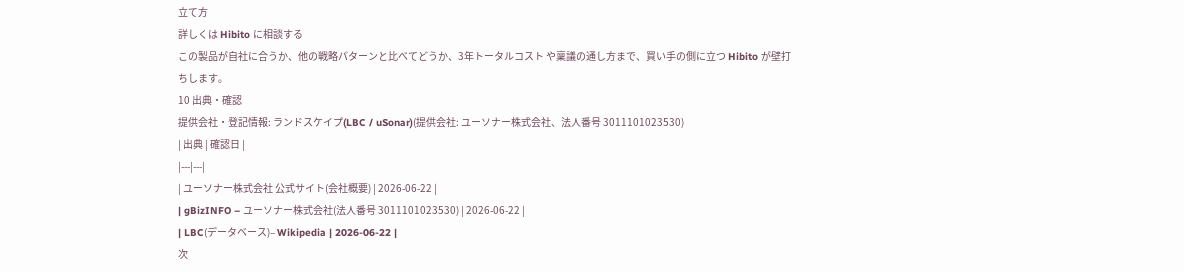立て方
詳しくは Hibito に相談する
この製品が自社に合うか、他の戦略パターンと比べてどうか、3年トータルコスト や稟議の通し方まで、買い手の側に立つ Hibito が壁打ちします。
10 出典・確認
提供会社・登記情報: ランドスケイプ(LBC / uSonar)(提供会社: ユーソナー株式会社、法人番号 3011101023530)
| 出典 | 確認日 |
|---|---|
| ユーソナー株式会社 公式サイト(会社概要) | 2026-06-22 |
| gBizINFO – ユーソナー株式会社(法人番号 3011101023530) | 2026-06-22 |
| LBC(データベース)– Wikipedia | 2026-06-22 |
次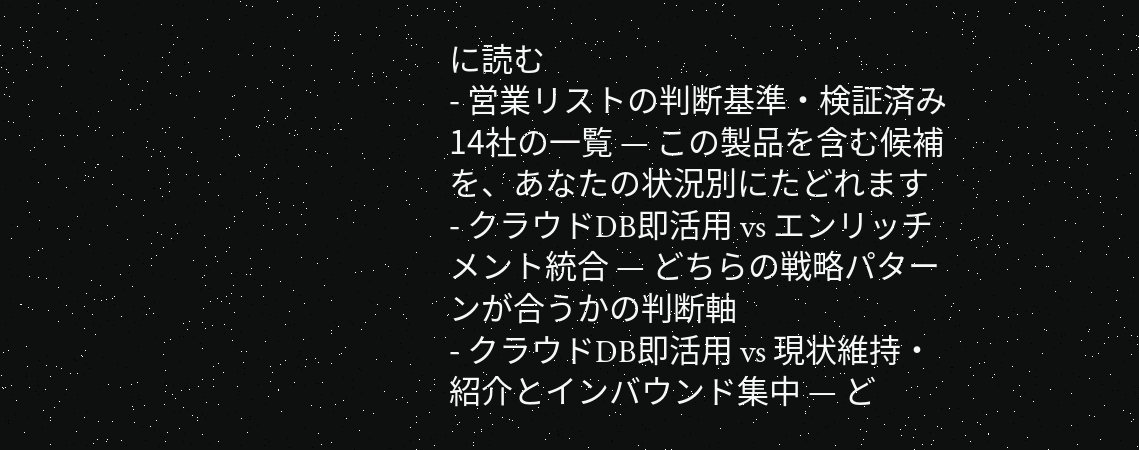に読む
- 営業リストの判断基準・検証済み14社の一覧 — この製品を含む候補を、あなたの状況別にたどれます
- クラウドDB即活用 vs エンリッチメント統合 — どちらの戦略パターンが合うかの判断軸
- クラウドDB即活用 vs 現状維持・紹介とインバウンド集中 — ど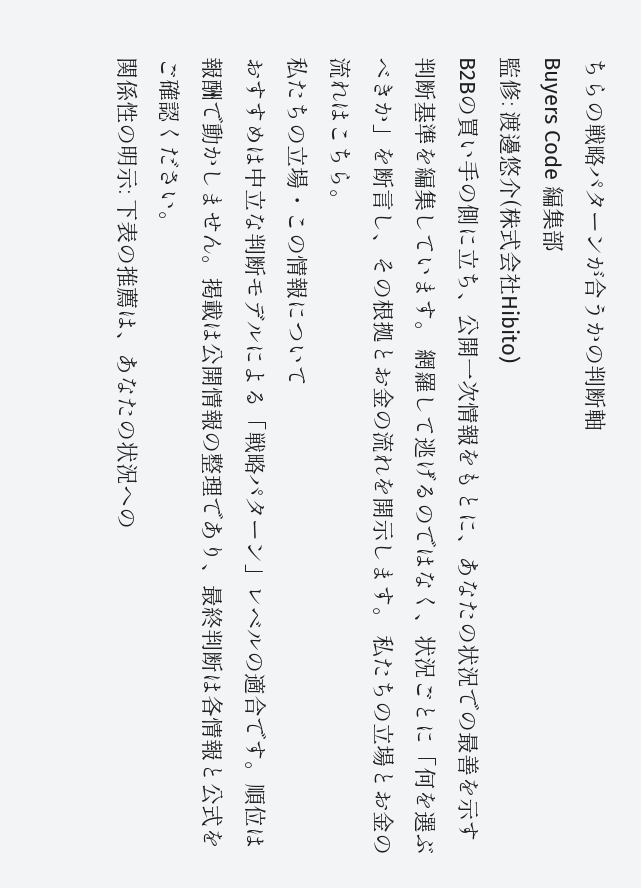ちらの戦略パターンが合うかの判断軸
Buyers Code 編集部
監修: 渡邊悠介(株式会社Hibito)
B2Bの買い手の側に立ち、公開一次情報をもとに、あなたの状況での最善を示す判断基準を編集しています。 網羅して逃げるのではなく、状況ごとに「何を選ぶべきか」を断言し、その根拠とお金の流れを開示します。 私たちの立場とお金の流れはこちら。
私たちの立場・この情報について
おすすめは中立な判断モデルによる「戦略パターン」レベルの適合です。順位は報酬で動かしません。掲載は公開情報の整理であり、最終判断は各情報と公式をご確認ください。
関係性の明示: 下表の推薦は、あなたの状況への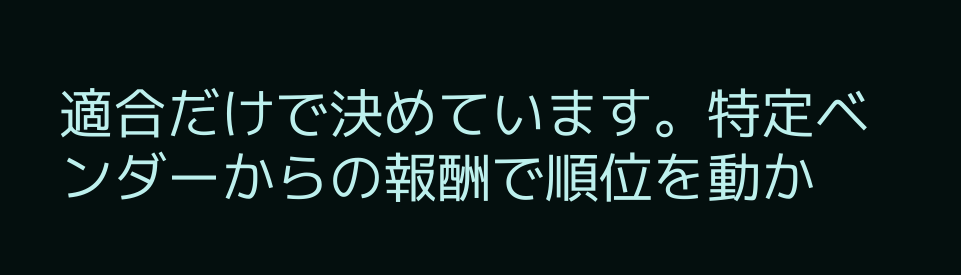適合だけで決めています。特定ベンダーからの報酬で順位を動か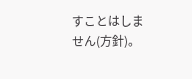すことはしません(方針)。